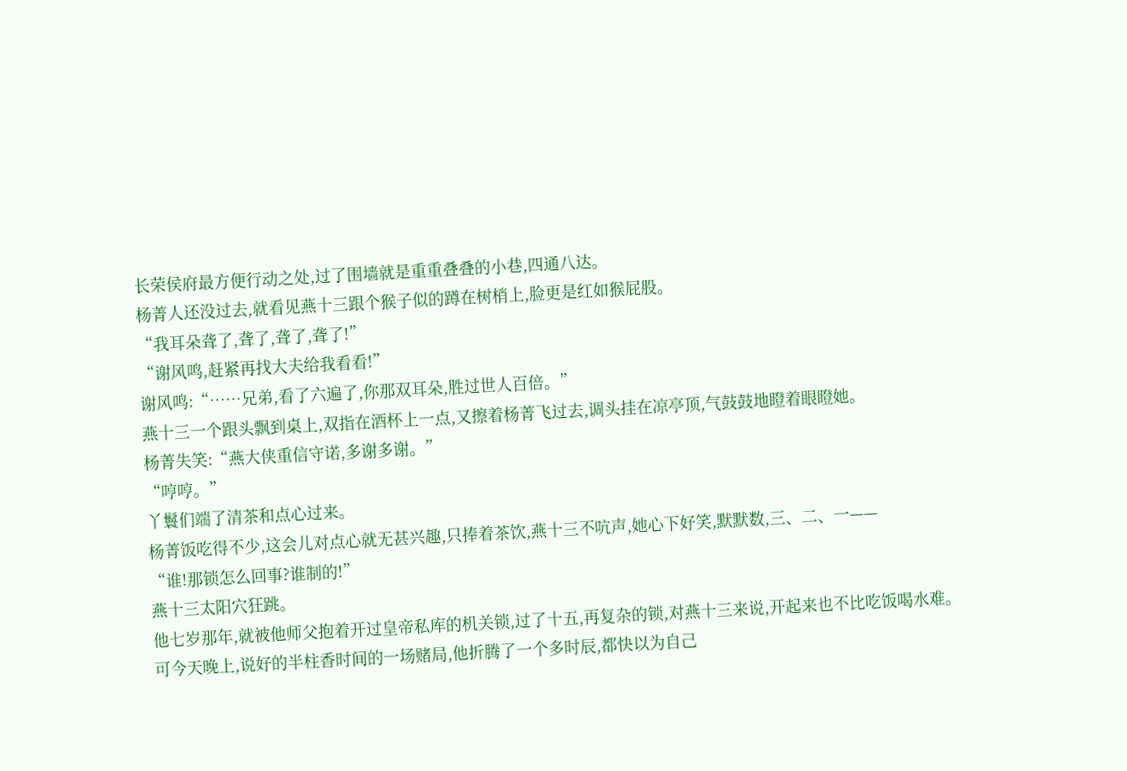长荣侯府最方便行动之处,过了围墙就是重重叠叠的小巷,四通八达。
杨菁人还没过去,就看见燕十三跟个猴子似的蹲在树梢上,脸更是红如猴屁股。
“我耳朵聋了,聋了,聋了,聋了!”
“谢风鸣,赶紧再找大夫给我看看!”
谢风鸣:“……兄弟,看了六遍了,你那双耳朵,胜过世人百倍。”
燕十三一个跟头飘到桌上,双指在酒杯上一点,又擦着杨菁飞过去,调头挂在凉亭顶,气鼓鼓地瞪着眼瞪她。
杨菁失笑:“燕大侠重信守诺,多谢多谢。”
“哼哼。”
丫鬟们端了清茶和点心过来。
杨菁饭吃得不少,这会儿对点心就无甚兴趣,只捧着茶饮,燕十三不吭声,她心下好笑,默默数,三、二、一——
“谁!那锁怎么回事?谁制的!”
燕十三太阳穴狂跳。
他七岁那年,就被他师父抱着开过皇帝私库的机关锁,过了十五,再复杂的锁,对燕十三来说,开起来也不比吃饭喝水难。
可今天晚上,说好的半柱香时间的一场赌局,他折腾了一个多时辰,都快以为自己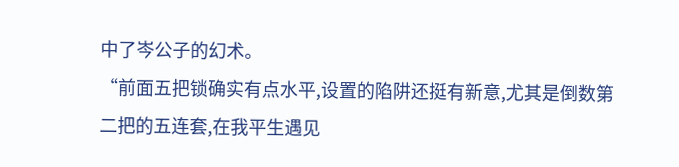中了岑公子的幻术。
“前面五把锁确实有点水平,设置的陷阱还挺有新意,尤其是倒数第二把的五连套,在我平生遇见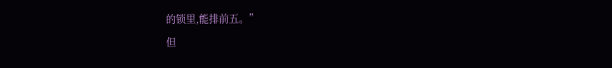的锁里,能排前五。”
但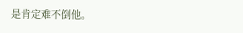是肯定难不倒他。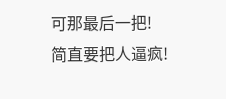可那最后一把!
简直要把人逼疯!